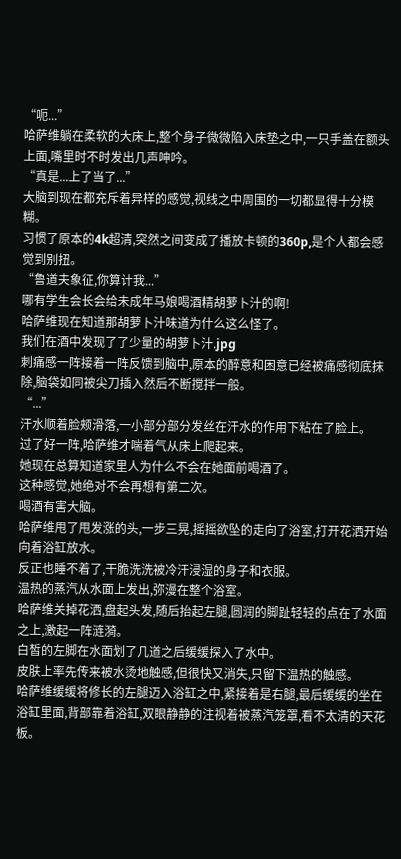“呃...”
哈萨维躺在柔软的大床上,整个身子微微陷入床垫之中,一只手盖在额头上面,嘴里时不时发出几声呻吟。
“真是...上了当了...”
大脑到现在都充斥着异样的感觉,视线之中周围的一切都显得十分模糊。
习惯了原本的4k超清,突然之间变成了播放卡顿的360p,是个人都会感觉到别扭。
“鲁道夫象征,你算计我...”
哪有学生会长会给未成年马娘喝酒精胡萝卜汁的啊!
哈萨维现在知道那胡萝卜汁味道为什么这么怪了。
我们在酒中发现了了少量的胡萝卜汁.jpg
刺痛感一阵接着一阵反馈到脑中,原本的醉意和困意已经被痛感彻底抹除,脑袋如同被尖刀插入然后不断搅拌一般。
“...”
汗水顺着脸颊滑落,一小部分部分发丝在汗水的作用下粘在了脸上。
过了好一阵,哈萨维才喘着气从床上爬起来。
她现在总算知道家里人为什么不会在她面前喝酒了。
这种感觉,她绝对不会再想有第二次。
喝酒有害大脑。
哈萨维甩了甩发涨的头,一步三晃,摇摇欲坠的走向了浴室,打开花洒开始向着浴缸放水。
反正也睡不着了,干脆洗洗被冷汗浸湿的身子和衣服。
温热的蒸汽从水面上发出,弥漫在整个浴室。
哈萨维关掉花洒,盘起头发,随后抬起左腿,圆润的脚趾轻轻的点在了水面之上,激起一阵涟漪。
白皙的左脚在水面划了几道之后缓缓探入了水中。
皮肤上率先传来被水烫地触感,但很快又消失,只留下温热的触感。
哈萨维缓缓将修长的左腿迈入浴缸之中,紧接着是右腿,最后缓缓的坐在浴缸里面,背部靠着浴缸,双眼静静的注视着被蒸汽笼罩,看不太清的天花板。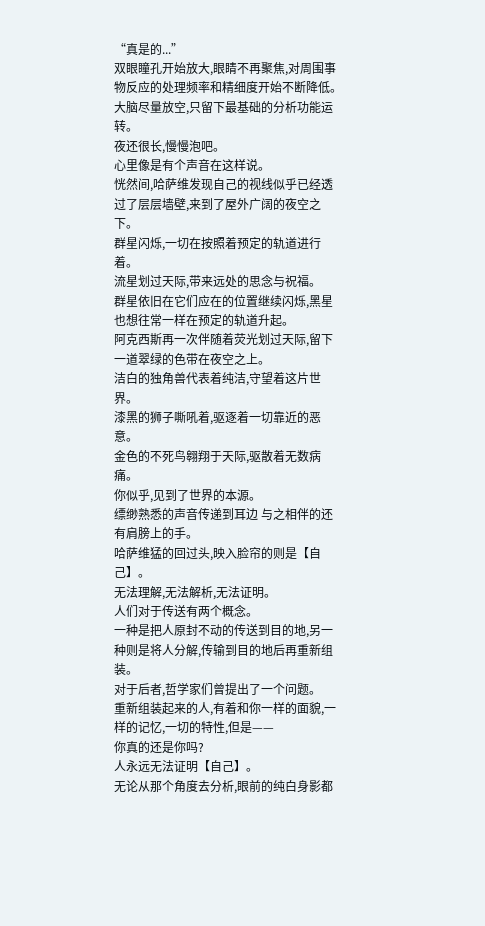“真是的...”
双眼瞳孔开始放大,眼睛不再聚焦,对周围事物反应的处理频率和精细度开始不断降低。
大脑尽量放空,只留下最基础的分析功能运转。
夜还很长,慢慢泡吧。
心里像是有个声音在这样说。
恍然间,哈萨维发现自己的视线似乎已经透过了层层墙壁,来到了屋外广阔的夜空之下。
群星闪烁,一切在按照着预定的轨道进行着。
流星划过天际,带来远处的思念与祝福。
群星依旧在它们应在的位置继续闪烁,黑星也想往常一样在预定的轨道升起。
阿克西斯再一次伴随着荧光划过天际,留下一道翠绿的色带在夜空之上。
洁白的独角兽代表着纯洁,守望着这片世界。
漆黑的狮子嘶吼着,驱逐着一切靠近的恶意。
金色的不死鸟翱翔于天际,驱散着无数病痛。
你似乎,见到了世界的本源。
缥缈熟悉的声音传递到耳边 与之相伴的还有肩膀上的手。
哈萨维猛的回过头,映入脸帘的则是【自己】。
无法理解,无法解析,无法证明。
人们对于传送有两个概念。
一种是把人原封不动的传送到目的地,另一种则是将人分解,传输到目的地后再重新组装。
对于后者,哲学家们曾提出了一个问题。
重新组装起来的人,有着和你一样的面貌,一样的记忆,一切的特性,但是——
你真的还是你吗?
人永远无法证明【自己】。
无论从那个角度去分析,眼前的纯白身影都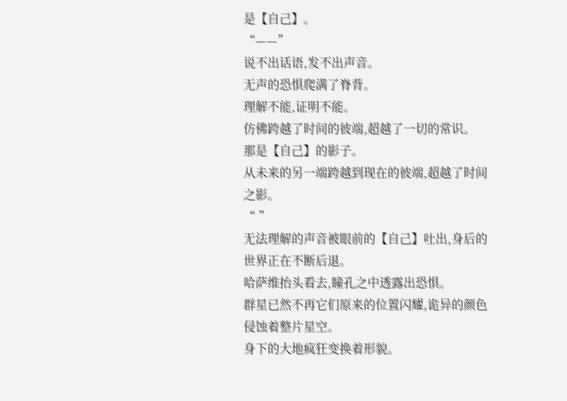是【自己】。
“——”
说不出话语,发不出声音。
无声的恐惧爬满了脊背。
理解不能,证明不能。
仿佛跨越了时间的彼端,超越了一切的常识。
那是【自己】的影子。
从未来的另一端跨越到现在的彼端,超越了时间之影。
“ ”
无法理解的声音被眼前的【自己】吐出,身后的世界正在不断后退。
哈萨维抬头看去,瞳孔之中透露出恐惧。
群星已然不再它们原来的位置闪耀,诡异的颜色侵蚀着整片星空。
身下的大地疯狂变换着形貌。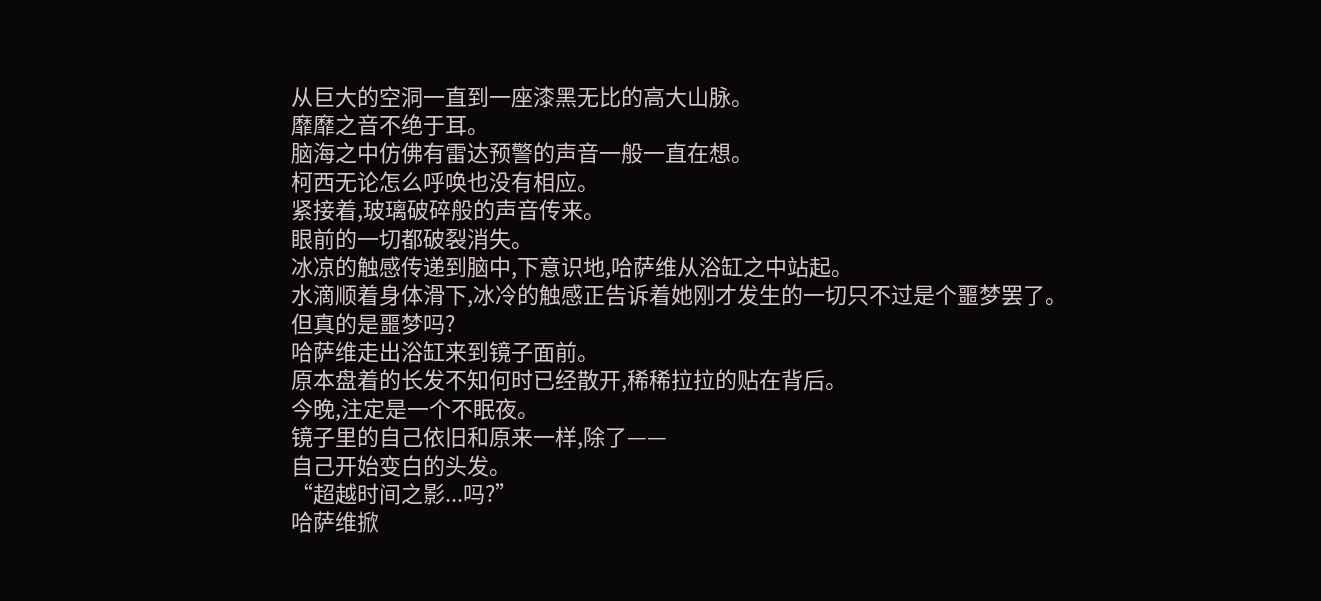从巨大的空洞一直到一座漆黑无比的高大山脉。
靡靡之音不绝于耳。
脑海之中仿佛有雷达预警的声音一般一直在想。
柯西无论怎么呼唤也没有相应。
紧接着,玻璃破碎般的声音传来。
眼前的一切都破裂消失。
冰凉的触感传递到脑中,下意识地,哈萨维从浴缸之中站起。
水滴顺着身体滑下,冰冷的触感正告诉着她刚才发生的一切只不过是个噩梦罢了。
但真的是噩梦吗?
哈萨维走出浴缸来到镜子面前。
原本盘着的长发不知何时已经散开,稀稀拉拉的贴在背后。
今晚,注定是一个不眠夜。
镜子里的自己依旧和原来一样,除了——
自己开始变白的头发。
“超越时间之影...吗?”
哈萨维掀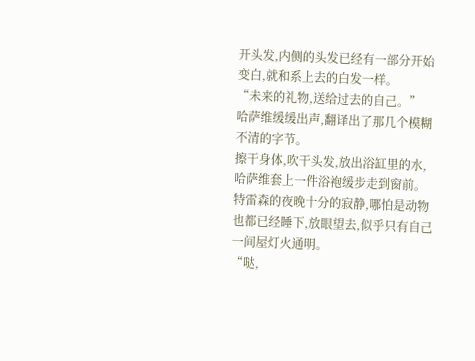开头发,内侧的头发已经有一部分开始变白,就和系上去的白发一样。
“未来的礼物,送给过去的自己。”
哈萨维缓缓出声,翻译出了那几个模糊不清的字节。
擦干身体,吹干头发,放出浴缸里的水,哈萨维套上一件浴袍缓步走到窗前。
特雷森的夜晚十分的寂静,哪怕是动物也都已经睡下,放眼望去,似乎只有自己一间屋灯火通明。
“哒,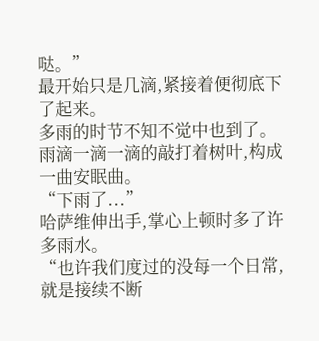哒。”
最开始只是几滴,紧接着便彻底下了起来。
多雨的时节不知不觉中也到了。
雨滴一滴一滴的敲打着树叶,构成一曲安眠曲。
“下雨了...”
哈萨维伸出手,掌心上顿时多了许多雨水。
“也许我们度过的没每一个日常,就是接续不断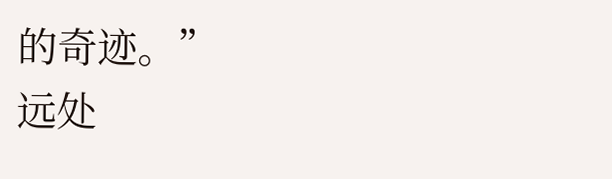的奇迹。”
远处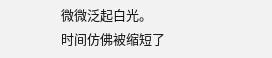微微泛起白光。
时间仿佛被缩短了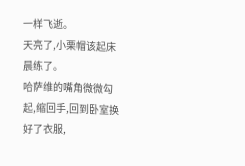一样飞逝。
天亮了,小栗帽该起床晨练了。
哈萨维的嘴角微微勾起,缩回手,回到卧室换好了衣服,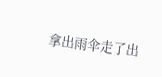拿出雨伞走了出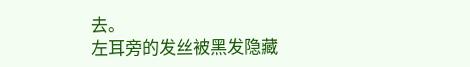去。
左耳旁的发丝被黑发隐藏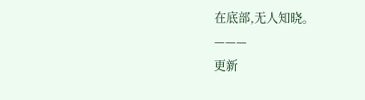在底部,无人知晓。
———
更新